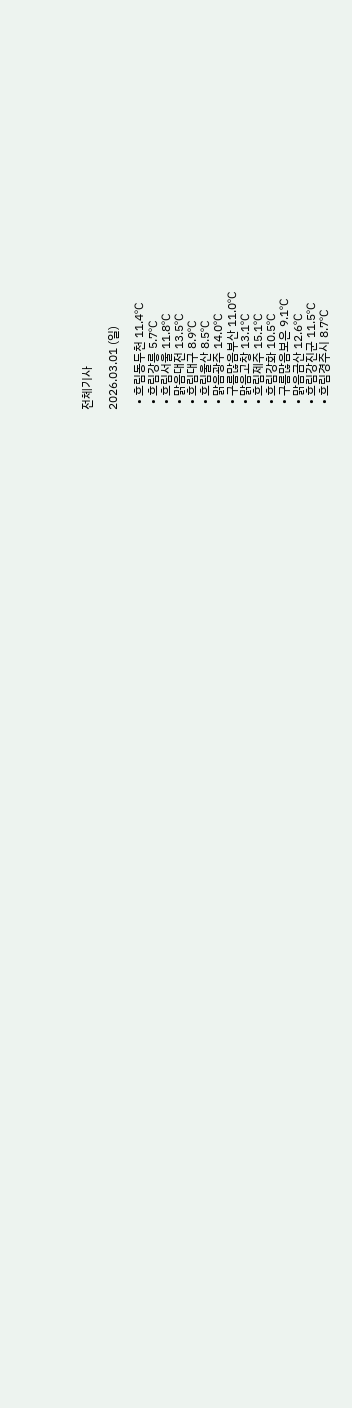전체기사

2026.03.01 (일)

  • 흐림동두천 11.4℃
  • 흐림강릉 5.7℃
  • 흐림서울 11.8℃
  • 맑음대전 13.5℃
  • 흐림대구 8.9℃
  • 흐림울산 8.5℃
  • 맑음광주 14.0℃
  • 구름많음부산 11.0℃
  • 맑음고창 13.1℃
  • 흐림제주 15.1℃
  • 흐림강화 10.5℃
  • 구름많음보은 9.1℃
  • 맑음금산 12.6℃
  • 흐림강진군 11.5℃
  • 흐림경주시 8.7℃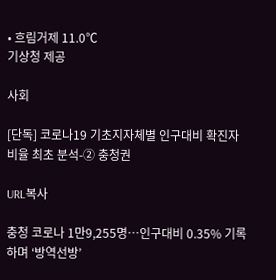• 흐림거제 11.0℃
기상청 제공

사회

[단독] 코로나19 기초지자체별 인구대비 확진자 비율 최초 분석-② 충청권

URL복사

충청 코로나 1만9,255명…인구대비 0.35% 기록하며 ‘방역선방’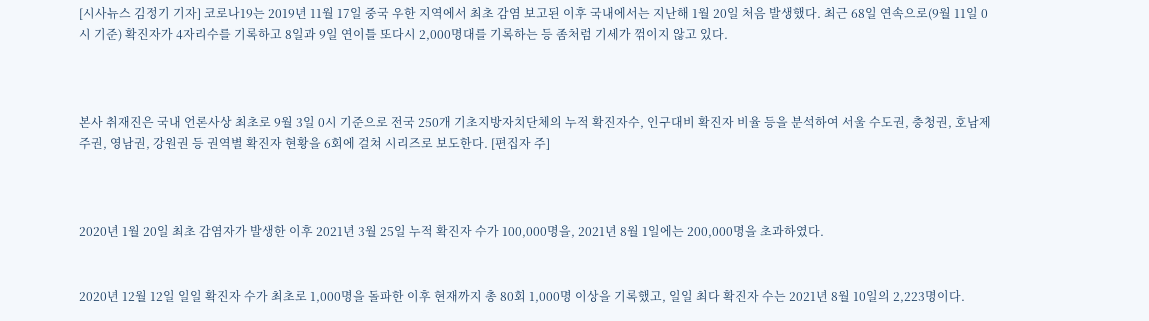[시사뉴스 김정기 기자] 코로나19는 2019년 11월 17일 중국 우한 지역에서 최초 감염 보고된 이후 국내에서는 지난해 1월 20일 처음 발생했다. 최근 68일 연속으로(9월 11일 0시 기준) 확진자가 4자리수를 기록하고 8일과 9일 연이틀 또다시 2,000명대를 기록하는 등 좀처럼 기세가 꺾이지 않고 있다.



본사 취재진은 국내 언론사상 최초로 9월 3일 0시 기준으로 전국 250개 기초지방자치단체의 누적 확진자수, 인구대비 확진자 비율 등을 분석하여 서울 수도권, 충청권, 호남제주권, 영남권, 강원권 등 권역별 확진자 현황을 6회에 걸쳐 시리즈로 보도한다. [편집자 주]



2020년 1월 20일 최초 감염자가 발생한 이후 2021년 3월 25일 누적 확진자 수가 100,000명을, 2021년 8월 1일에는 200,000명을 초과하였다.


2020년 12월 12일 일일 확진자 수가 최초로 1,000명을 돌파한 이후 현재까지 총 80회 1,000명 이상을 기록했고, 일일 최다 확진자 수는 2021년 8월 10일의 2,223명이다.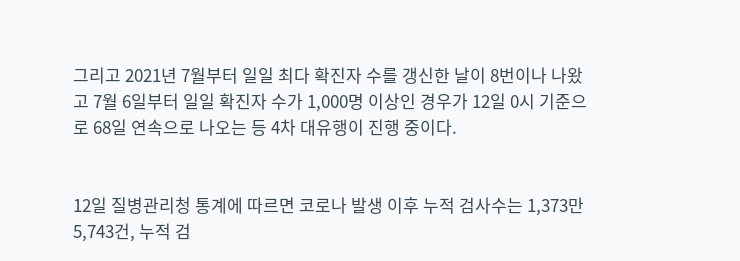그리고 2021년 7월부터 일일 최다 확진자 수를 갱신한 날이 8번이나 나왔고 7월 6일부터 일일 확진자 수가 1,000명 이상인 경우가 12일 0시 기준으로 68일 연속으로 나오는 등 4차 대유행이 진행 중이다.


12일 질병관리청 통계에 따르면 코로나 발생 이후 누적 검사수는 1,373만5,743건, 누적 검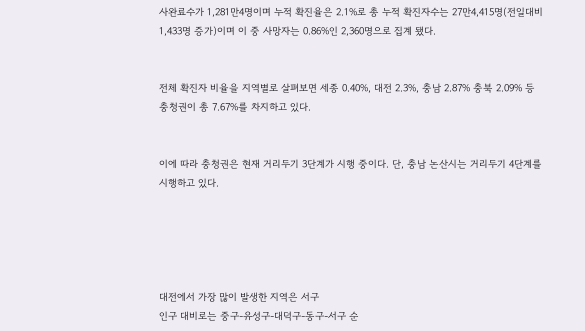사완료수가 1,281만4명이며 누적 확진율은 2.1%로 총 누적 확진자수는 27만4,415명(전일대비 1,433명 증가)이며 이 중 사망자는 0.86%인 2,360명으로 집계 됐다.


전체 확진자 비율을 지역별로 살펴보면 세종 0.40%, 대전 2.3%, 충남 2.87% 충북 2.09% 등 충청권이 총 7.67%를 차지하고 있다.


이에 따라 충청권은 현재 거리두기 3단계가 시행 중이다. 단, 충남 논산시는 거리두기 4단계를 시행하고 있다.





대전에서 가장 많이 발생한 지역은 서구
인구 대비로는 중구-유성구-대덕구-동구-서구 순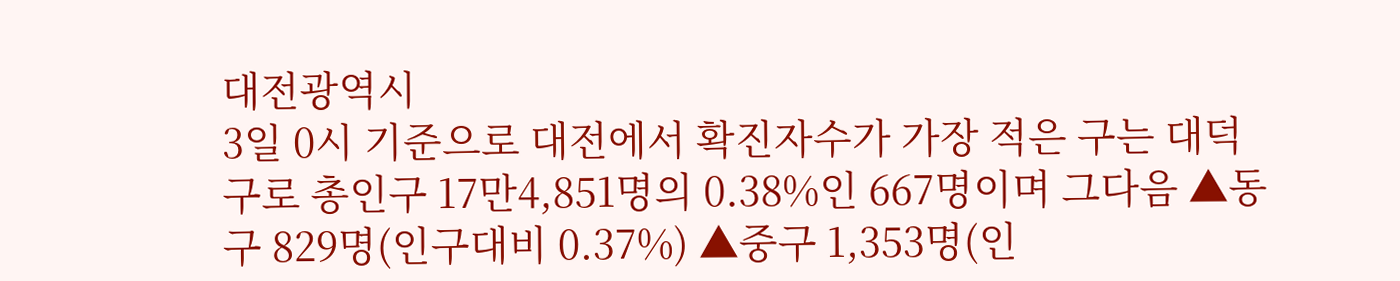대전광역시
3일 0시 기준으로 대전에서 확진자수가 가장 적은 구는 대덕구로 총인구 17만4,851명의 0.38%인 667명이며 그다음 ▲동구 829명(인구대비 0.37%) ▲중구 1,353명(인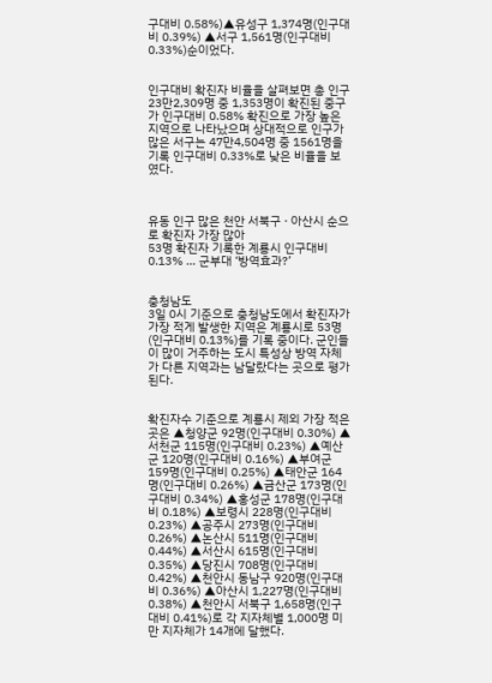구대비 0.58%)▲유성구 1,374명(인구대비 0.39%) ▲서구 1,561명(인구대비 0.33%)순이었다.


인구대비 확진자 비율을 살펴보면 총 인구 23만2,309명 중 1,353명이 확진된 중구가 인구대비 0.58% 확진으로 가장 높은 지역으로 나타났으며 상대적으로 인구가 많은 서구는 47만4,504명 중 1561명을 기록 인구대비 0.33%로 낮은 비율을 보였다.



유동 인구 많은 천안 서북구 · 아산시 순으로 확진자 가장 많아
53명 확진자 기록한 계룡시 인구대비 0.13% … 군부대 ‘방역효과?’


충청남도
3일 0시 기준으로 충청남도에서 확진자가 가장 적게 발생한 지역은 계룡시로 53명(인구대비 0.13%)를 기록 중이다. 군인들이 많이 거주하는 도시 특성상 방역 자체가 다른 지역과는 남달랐다는 곳으로 평가된다.


확진자수 기준으로 계룡시 제외 가장 적은 곳은 ▲청양군 92명(인구대비 0.30%) ▲서천군 115명(인구대비 0.23%) ▲예산군 120명(인구대비 0.16%) ▲부여군 159명(인구대비 0.25%) ▲태안군 164명(인구대비 0.26%) ▲금산군 173명(인구대비 0.34%) ▲홍성군 178명(인구대비 0.18%) ▲보령시 228명(인구대비 0.23%) ▲공주시 273명(인구대비 0.26%) ▲논산시 511명(인구대비 0.44%) ▲서산시 615명(인구대비 0.35%) ▲당진시 708명(인구대비 0.42%) ▲천안시 동남구 920명(인구대비 0.36%) ▲아산시 1,227명(인구대비 0.38%) ▲천안시 서북구 1,658명(인구대비 0.41%)로 각 지자체별 1,000명 미만 지자체가 14개에 달했다.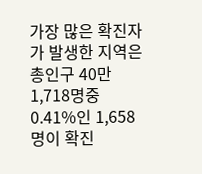가장 많은 확진자가 발생한 지역은 총인구 40만1,718명중 0.41%인 1,658명이 확진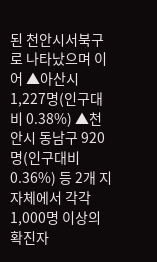된 천안시서북구로 나타났으며 이어 ▲아산시 1,227명(인구대비 0.38%) ▲천안시 동남구 920명(인구대비 0.36%) 등 2개 지자체에서 각각 1,000명 이상의 확진자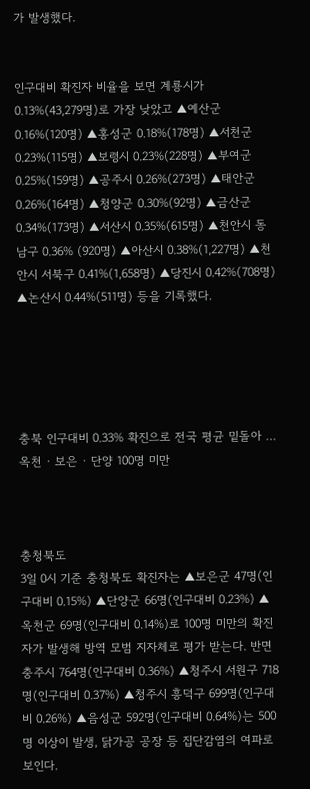가 발생했다.


인구대비 확진자 비율을 보면 계룡시가 0.13%(43,279명)로 가장 낮았고 ▲예산군 0.16%(120명) ▲홍성군 0.18%(178명) ▲서천군 0.23%(115명) ▲보령시 0.23%(228명) ▲부여군  0.25%(159명) ▲공주시 0.26%(273명) ▲태안군 0.26%(164명) ▲청양군 0.30%(92명) ▲금산군 0.34%(173명) ▲서산시 0.35%(615명) ▲천안시 동남구 0.36% (920명) ▲아산시 0.38%(1,227명) ▲천안시 서북구 0.41%(1,658명) ▲당진시 0.42%(708명) ▲논산시 0.44%(511명) 등을 기록했다.





충북 인구대비 0.33% 확진으로 전국 평균 밑돌아 … 옥천 · 보은 · 단양 100명 미만



충청북도
3일 0시 기준 충청북도 확진자는 ▲보은군 47명(인구대비 0.15%) ▲단양군 66명(인구대비 0.23%) ▲옥천군 69명(인구대비 0.14%)로 100명 미만의 확진자가 발생해 방역 모범 지자체로 평가 받는다. 반면 충주시 764명(인구대비 0.36%) ▲청주시 서원구 718명(인구대비 0.37%) ▲청주시 흥덕구 699명(인구대비 0.26%) ▲음성군 592명(인구대비 0.64%)는 500명 이상이 발생, 닭가공 공장 등 집단감염의 여파로 보인다.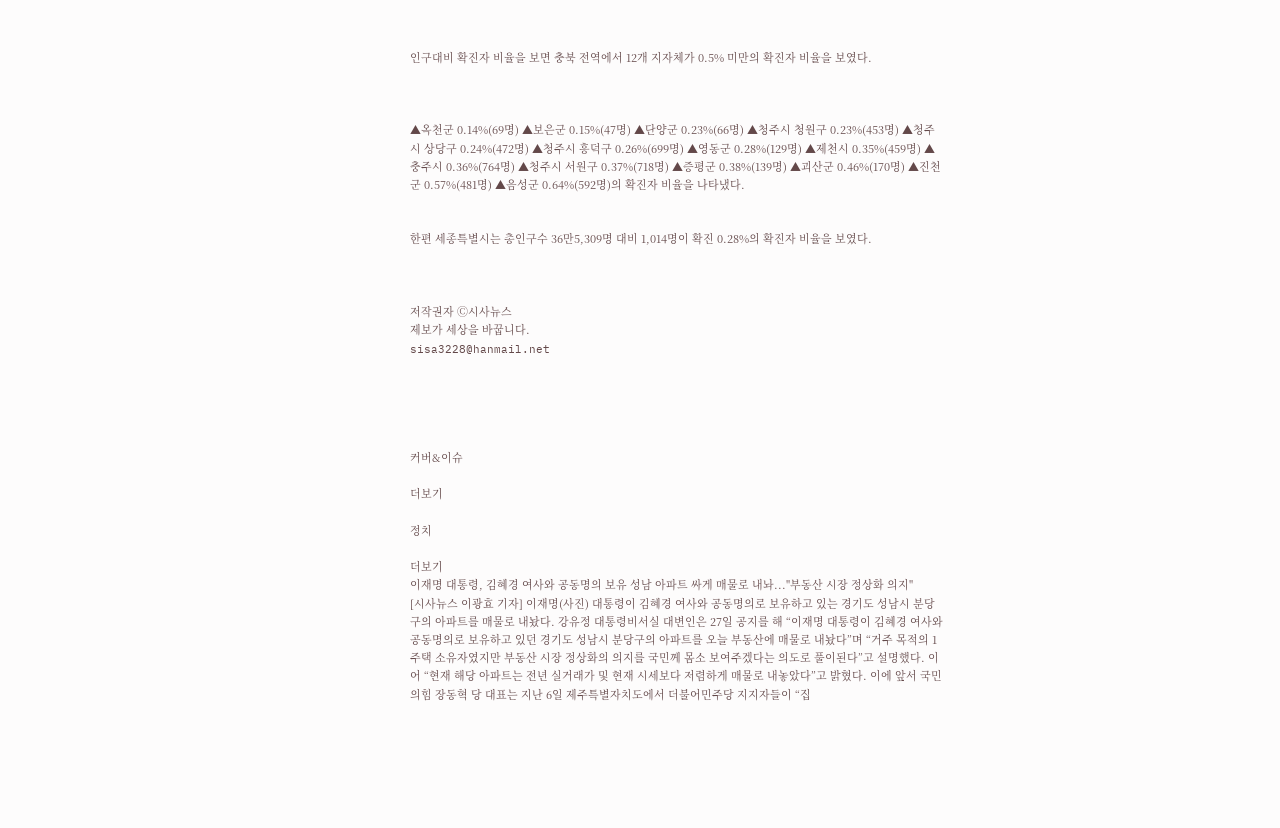인구대비 확진자 비율을 보면 충북 전역에서 12개 지자체가 0.5% 미만의 확진자 비율을 보였다.



▲옥천군 0.14%(69명) ▲보은군 0.15%(47명) ▲단양군 0.23%(66명) ▲청주시 청원구 0.23%(453명) ▲청주시 상당구 0.24%(472명) ▲청주시 흥덕구 0.26%(699명) ▲영동군 0.28%(129명) ▲제천시 0.35%(459명) ▲충주시 0.36%(764명) ▲청주시 서원구 0.37%(718명) ▲증평군 0.38%(139명) ▲괴산군 0.46%(170명) ▲진천군 0.57%(481명) ▲음성군 0.64%(592명)의 확진자 비율을 나타냈다.


한편 세종특별시는 총인구수 36만5,309명 대비 1,014명이 확진 0.28%의 확진자 비율을 보였다.



저작권자 Ⓒ시사뉴스
제보가 세상을 바꿉니다.
sisa3228@hanmail.net





커버&이슈

더보기

정치

더보기
이재명 대통령, 김혜경 여사와 공동명의 보유 성남 아파트 싸게 매물로 내놔..."부동산 시장 정상화 의지"
[시사뉴스 이광효 기자] 이재명(사진) 대통령이 김혜경 여사와 공동명의로 보유하고 있는 경기도 성남시 분당구의 아파트를 매물로 내놨다. 강유정 대통령비서실 대변인은 27일 공지를 해 “이재명 대통령이 김혜경 여사와 공동명의로 보유하고 있던 경기도 성남시 분당구의 아파트를 오늘 부동산에 매물로 내놨다”며 “거주 목적의 1주택 소유자였지만 부동산 시장 정상화의 의지를 국민께 몸소 보여주겠다는 의도로 풀이된다”고 설명했다. 이어 “현재 해당 아파트는 전년 실거래가 및 현재 시세보다 저렴하게 매물로 내놓았다”고 밝혔다. 이에 앞서 국민의힘 장동혁 당 대표는 지난 6일 제주특별자치도에서 더불어민주당 지지자들이 “집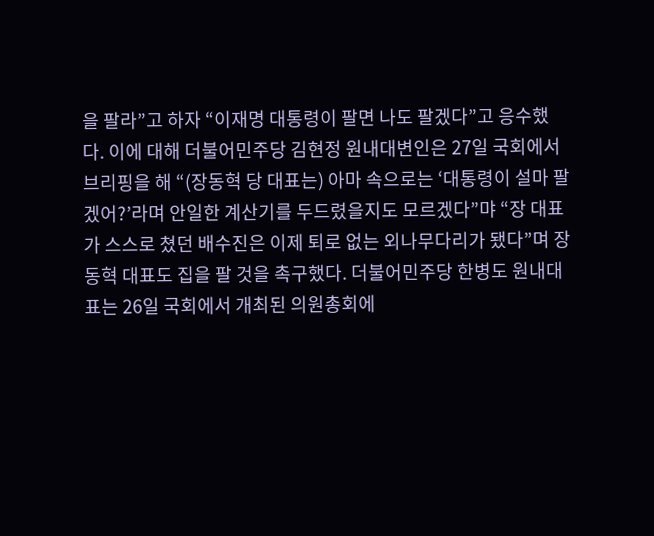을 팔라”고 하자 “이재명 대통령이 팔면 나도 팔겠다”고 응수했다. 이에 대해 더불어민주당 김현정 원내대변인은 27일 국회에서 브리핑을 해 “(장동혁 당 대표는) 아마 속으로는 ‘대통령이 설마 팔겠어?’라며 안일한 계산기를 두드렸을지도 모르겠다”먀 “장 대표가 스스로 쳤던 배수진은 이제 퇴로 없는 외나무다리가 됐다”며 장동혁 대표도 집을 팔 것을 촉구했다. 더불어민주당 한병도 원내대표는 26일 국회에서 개최된 의원총회에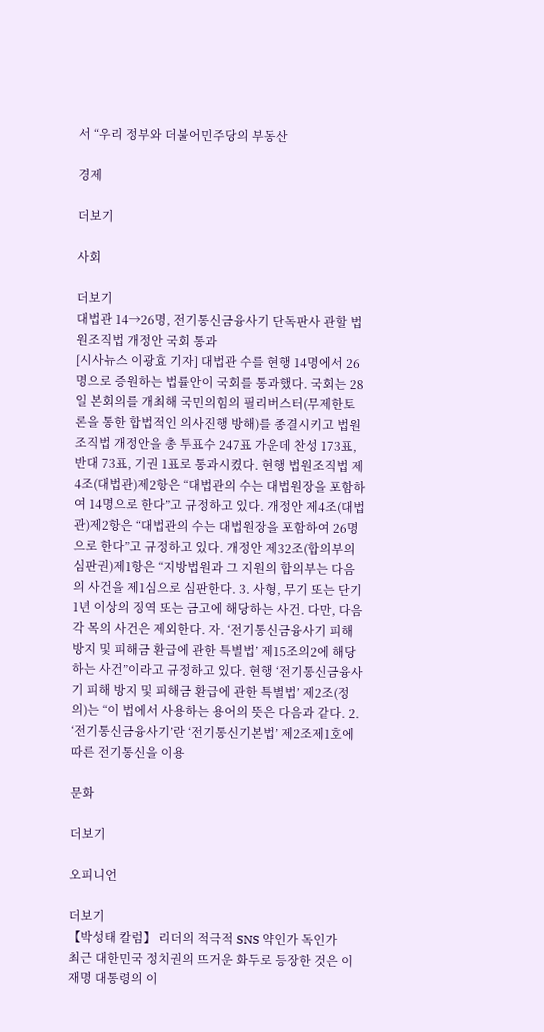서 “우리 정부와 더불어민주당의 부동산

경제

더보기

사회

더보기
대법관 14→26명, 전기통신금융사기 단독판사 관할 법원조직법 개정안 국회 통과
[시사뉴스 이광효 기자] 대법관 수를 현행 14명에서 26명으로 증원하는 법률안이 국회를 통과했다. 국회는 28일 본회의를 개최해 국민의힘의 필리버스터(무제한토론을 통한 합법적인 의사진행 방해)를 종결시키고 법원조직법 개정안을 총 투표수 247표 가운데 찬성 173표, 반대 73표, 기권 1표로 통과시켰다. 현행 법원조직법 제4조(대법관)제2항은 “대법관의 수는 대법원장을 포함하여 14명으로 한다”고 규정하고 있다. 개정안 제4조(대법관)제2항은 “대법관의 수는 대법원장을 포함하여 26명으로 한다”고 규정하고 있다. 개정안 제32조(합의부의 심판권)제1항은 “지방법원과 그 지원의 합의부는 다음의 사건을 제1심으로 심판한다. 3. 사형, 무기 또는 단기 1년 이상의 징역 또는 금고에 해당하는 사건. 다만, 다음 각 목의 사건은 제외한다. 자. ‘전기통신금융사기 피해 방지 및 피해금 환급에 관한 특별법’ 제15조의2에 해당하는 사건”이라고 규정하고 있다. 현행 ‘전기통신금융사기 피해 방지 및 피해금 환급에 관한 특별법’ 제2조(정의)는 “이 법에서 사용하는 용어의 뜻은 다음과 같다. 2. ‘전기통신금융사기’란 ‘전기통신기본법’ 제2조제1호에 따른 전기통신을 이용

문화

더보기

오피니언

더보기
【박성태 칼럼】 리더의 적극적 SNS 약인가 독인가
최근 대한민국 정치권의 뜨거운 화두로 등장한 것은 이재명 대통령의 이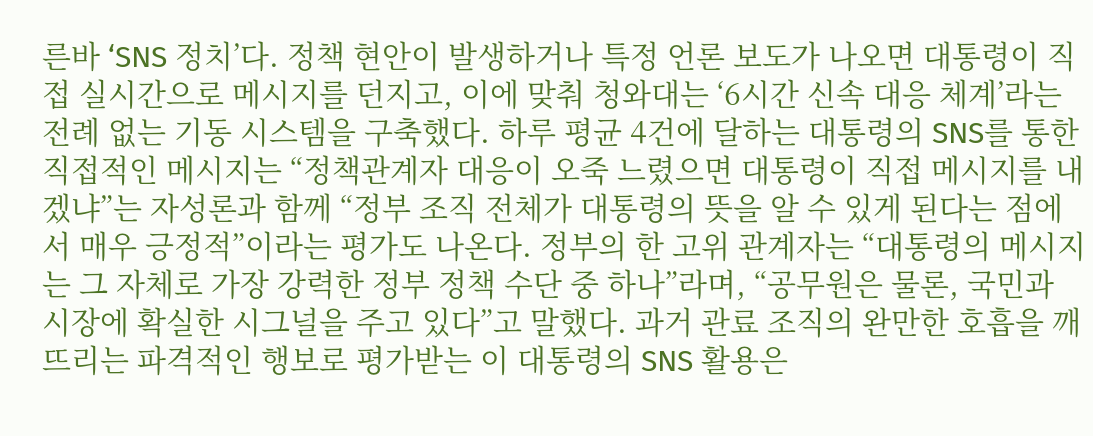른바 ‘SNS 정치’다. 정책 현안이 발생하거나 특정 언론 보도가 나오면 대통령이 직접 실시간으로 메시지를 던지고, 이에 맞춰 청와대는 ‘6시간 신속 대응 체계’라는 전례 없는 기동 시스템을 구축했다. 하루 평균 4건에 달하는 대통령의 SNS를 통한 직접적인 메시지는 “정책관계자 대응이 오죽 느렸으면 대통령이 직접 메시지를 내겠냐”는 자성론과 함께 “정부 조직 전체가 대통령의 뜻을 알 수 있게 된다는 점에서 매우 긍정적”이라는 평가도 나온다. 정부의 한 고위 관계자는 “대통령의 메시지는 그 자체로 가장 강력한 정부 정책 수단 중 하나”라며, “공무원은 물론, 국민과 시장에 확실한 시그널을 주고 있다”고 말했다. 과거 관료 조직의 완만한 호흡을 깨뜨리는 파격적인 행보로 평가받는 이 대통령의 SNS 활용은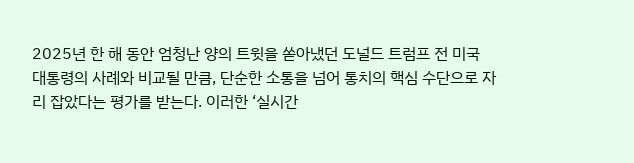2025년 한 해 동안 엄청난 양의 트윗을 쏟아냈던 도널드 트럼프 전 미국 대통령의 사례와 비교될 만큼, 단순한 소통을 넘어 통치의 핵심 수단으로 자리 잡았다는 평가를 받는다. 이러한 ‘실시간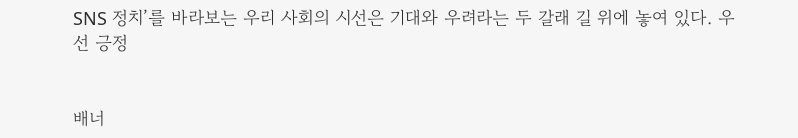SNS 정치’를 바라보는 우리 사회의 시선은 기대와 우려라는 두 갈래 길 위에 놓여 있다. 우선 긍정


배너